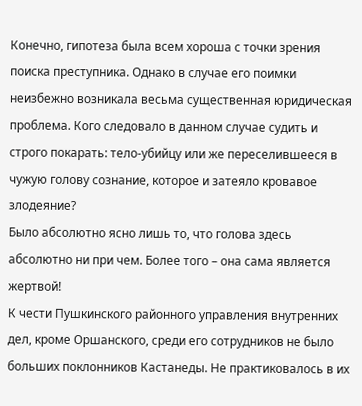Конечно, гипотеза была всем хороша с точки зрения поиска преступника. Однако в случае его поимки неизбежно возникала весьма существенная юридическая проблема. Кого следовало в данном случае судить и строго покарать: тело-убийцу или же переселившееся в чужую голову сознание, которое и затеяло кровавое злодеяние?
Было абсолютно ясно лишь то, что голова здесь абсолютно ни при чем. Более того – она сама является жертвой!
К чести Пушкинского районного управления внутренних дел, кроме Оршанского, среди его сотрудников не было больших поклонников Кастанеды. Не практиковалось в их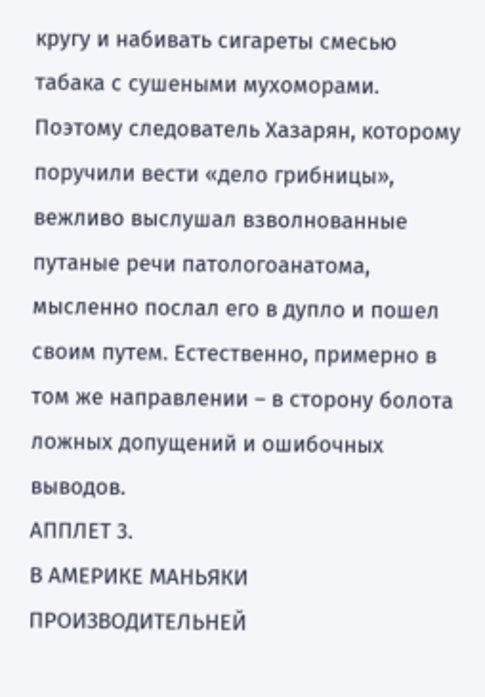кругу и набивать сигареты смесью табака с сушеными мухоморами.
Поэтому следователь Хазарян, которому поручили вести «дело грибницы», вежливо выслушал взволнованные путаные речи патологоанатома, мысленно послал его в дупло и пошел своим путем. Естественно, примерно в том же направлении – в сторону болота ложных допущений и ошибочных выводов.
АППЛЕТ 3.
В АМЕРИКЕ МАНЬЯКИ ПРОИЗВОДИТЕЛЬНЕЙ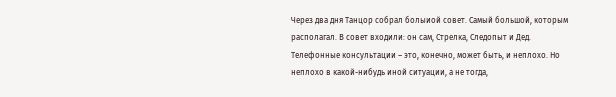Через два дня Танцор собрал болыиой совет. Самый большой, которым располагал. В совет входили: он сам, Стрелка, Следопыт и Дед. Телефонные консультации – это, конечно, может быть, и неплохо. Но неплохо в какой-нибудь иной ситуации, а не тогда,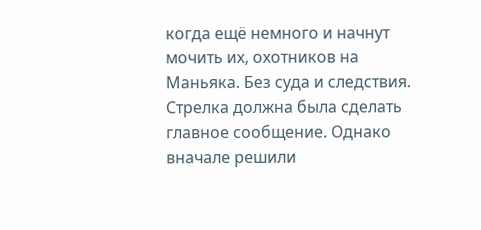когда ещё немного и начнут мочить их, охотников на Маньяка. Без суда и следствия.
Стрелка должна была сделать главное сообщение. Однако вначале решили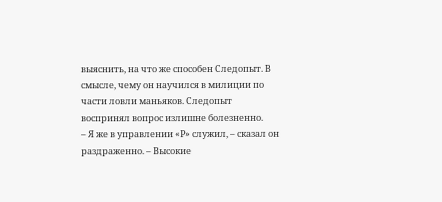выяснить, на что же способен Следопыт. В смысле, чему он научился в милиции по части ловли маньяков. Следопыт воспринял вопрос излишне болезненно.
– Я же в управлении «Р» служил, – сказал он раздраженно. – Высокие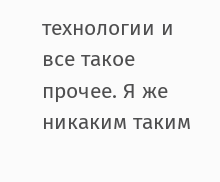технологии и все такое прочее. Я же никаким таким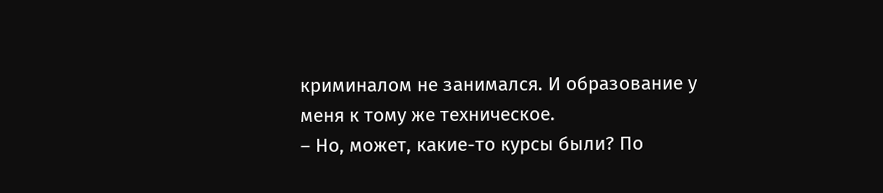криминалом не занимался. И образование у меня к тому же техническое.
– Но, может, какие-то курсы были? По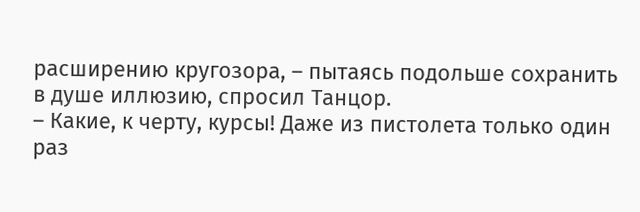расширению кругозора, – пытаясь подольше сохранить в душе иллюзию, спросил Танцор.
– Какие, к черту, курсы! Даже из пистолета только один раз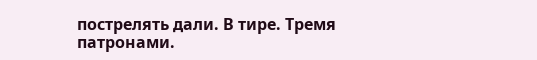пострелять дали. В тире. Тремя патронами.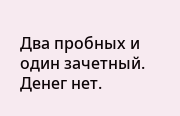Два пробных и один зачетный. Денег нет.